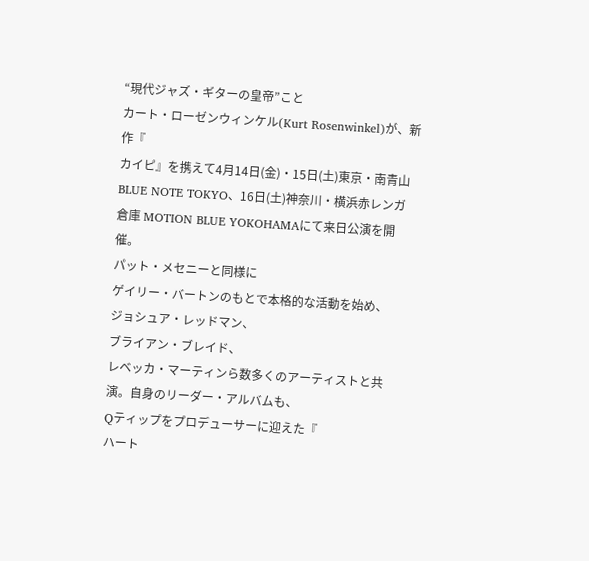“現代ジャズ・ギターの皇帝”こと
カート・ローゼンウィンケル(Kurt Rosenwinkel)が、新作『
カイピ』を携えて4月14日(金)・15日(土)東京・南青山 BLUE NOTE TOKYO、16日(土)神奈川・横浜赤レンガ倉庫 MOTION BLUE YOKOHAMAにて来日公演を開催。
パット・メセニーと同様に
ゲイリー・バートンのもとで本格的な活動を始め、
ジョシュア・レッドマン、
ブライアン・ブレイド、
レベッカ・マーティンら数多くのアーティストと共演。自身のリーダー・アルバムも、
Qティップをプロデューサーに迎えた『
ハート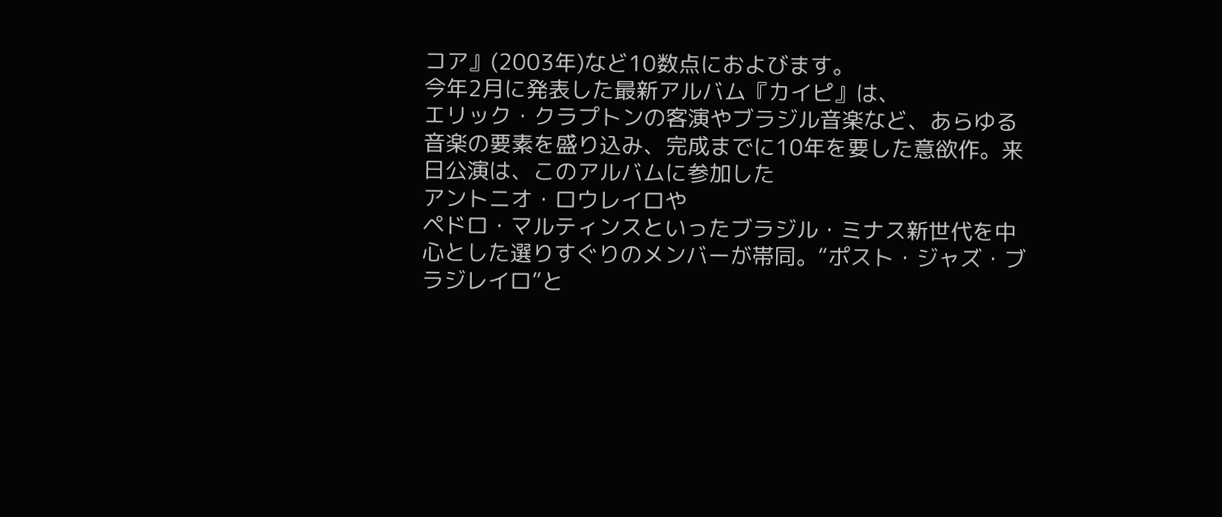コア』(2003年)など10数点におよびます。
今年2月に発表した最新アルバム『カイピ』は、
エリック・クラプトンの客演やブラジル音楽など、あらゆる音楽の要素を盛り込み、完成までに10年を要した意欲作。来日公演は、このアルバムに参加した
アントニオ・ロウレイロや
ペドロ・マルティンスといったブラジル・ミナス新世代を中心とした選りすぐりのメンバーが帯同。“ポスト・ジャズ・ブラジレイロ”と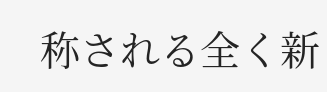称される全く新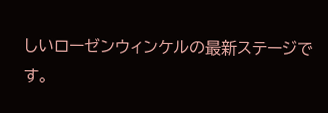しいローゼンウィンケルの最新ステージです。